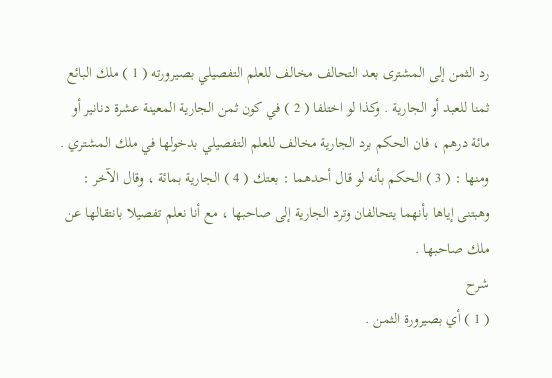رد الثمن إلى المشترى بعد التحالف مخالف للعلم التفصيلي بصيرورته ( 1 ) ملك البائع ثمنا للعبد أو الجارية . وكذا لو اختلفا ( 2 ) في كون ثمن الجارية المعينة عشرة دنانير أو مائة درهم ، فان الحكم برد الجارية مخالف للعلم التفصيلي بدخولها في ملك المشتري .
ومنها : ( 3 ) الحكم بأنه لو قال أحدهما : بعتك ( 4 ) الجارية بمائة ، وقال الآخر : وهبتنى إياها بأنهما يتحالفان وترد الجارية إلى صاحبها ، مع أنا نعلم تفصيلا بانتقالها عن ملك صاحبها .
شرح
( 1 ) أي بصيرورة الثمن .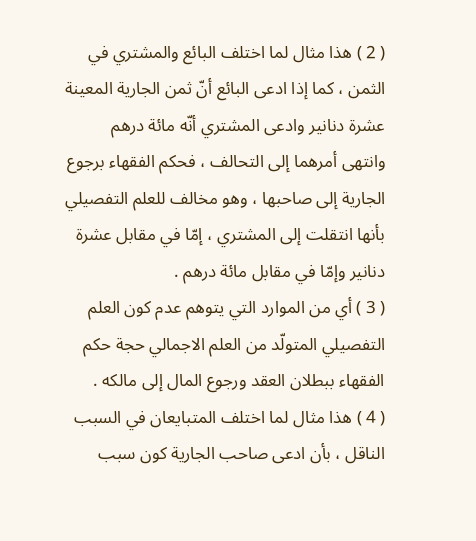( 2 ) هذا مثال لما اختلف البائع والمشتري في الثمن ، كما إذا ادعى البائع أنّ ثمن الجارية المعينة عشرة دنانير وادعى المشتري أنّه مائة درهم وانتهى أمرهما إلى التحالف ، فحكم الفقهاء برجوع الجارية إلى صاحبها ، وهو مخالف للعلم التفصيلي بأنها انتقلت إلى المشتري ، إمّا في مقابل عشرة دنانير وإمّا في مقابل مائة درهم .
( 3 ) أي من الموارد التي يتوهم عدم كون العلم التفصيلي المتولّد من العلم الاجمالي حجة حكم الفقهاء ببطلان العقد ورجوع المال إلى مالكه .
( 4 ) هذا مثال لما اختلف المتبايعان في السبب الناقل ، بأن ادعى صاحب الجارية كون سبب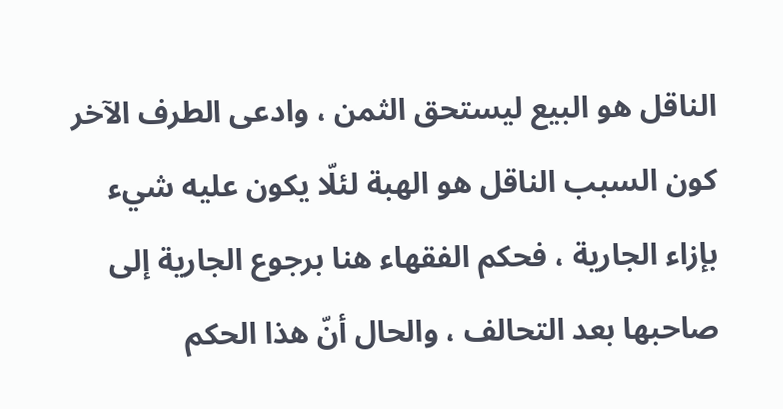الناقل هو البيع ليستحق الثمن ، وادعى الطرف الآخر كون السبب الناقل هو الهبة لئلّا يكون عليه شيء بإزاء الجارية ، فحكم الفقهاء هنا برجوع الجارية إلى صاحبها بعد التحالف ، والحال أنّ هذا الحكم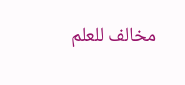مخالف للعلم